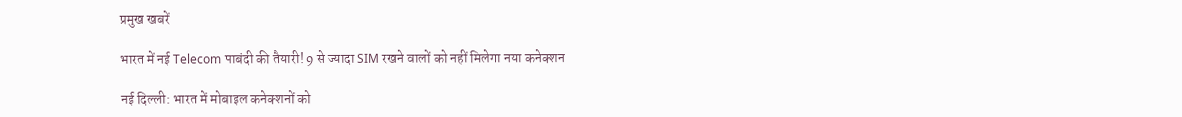प्रमुख खबरें

भारत में नई Telecom पाबंदी की तैयारी! 9 से ज्यादा SIM रखने वालों को नहीं मिलेगा नया कनेक्शन

नई दिल्ली: भारत में मोबाइल कनेक्शनों को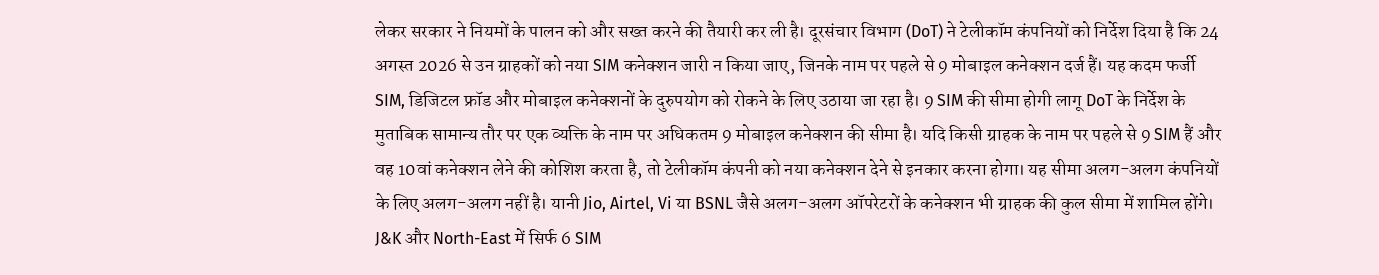लेकर सरकार ने नियमों के पालन को और सख्त करने की तैयारी कर ली है। दूरसंचार विभाग (DoT) ने टेलीकॉम कंपनियों को निर्देश दिया है कि 24 अगस्त 2026 से उन ग्राहकों को नया SIM कनेक्शन जारी न किया जाए, जिनके नाम पर पहले से 9 मोबाइल कनेक्शन दर्ज हैं। यह कदम फर्जी SIM, डिजिटल फ्रॉड और मोबाइल कनेक्शनों के दुरुपयोग को रोकने के लिए उठाया जा रहा है। 9 SIM की सीमा होगी लागू DoT के निर्देश के मुताबिक सामान्य तौर पर एक व्यक्ति के नाम पर अधिकतम 9 मोबाइल कनेक्शन की सीमा है। यदि किसी ग्राहक के नाम पर पहले से 9 SIM हैं और वह 10वां कनेक्शन लेने की कोशिश करता है, तो टेलीकॉम कंपनी को नया कनेक्शन देने से इनकार करना होगा। यह सीमा अलग-अलग कंपनियों के लिए अलग-अलग नहीं है। यानी Jio, Airtel, Vi या BSNL जैसे अलग-अलग ऑपरेटरों के कनेक्शन भी ग्राहक की कुल सीमा में शामिल होंगे। J&K और North-East में सिर्फ 6 SIM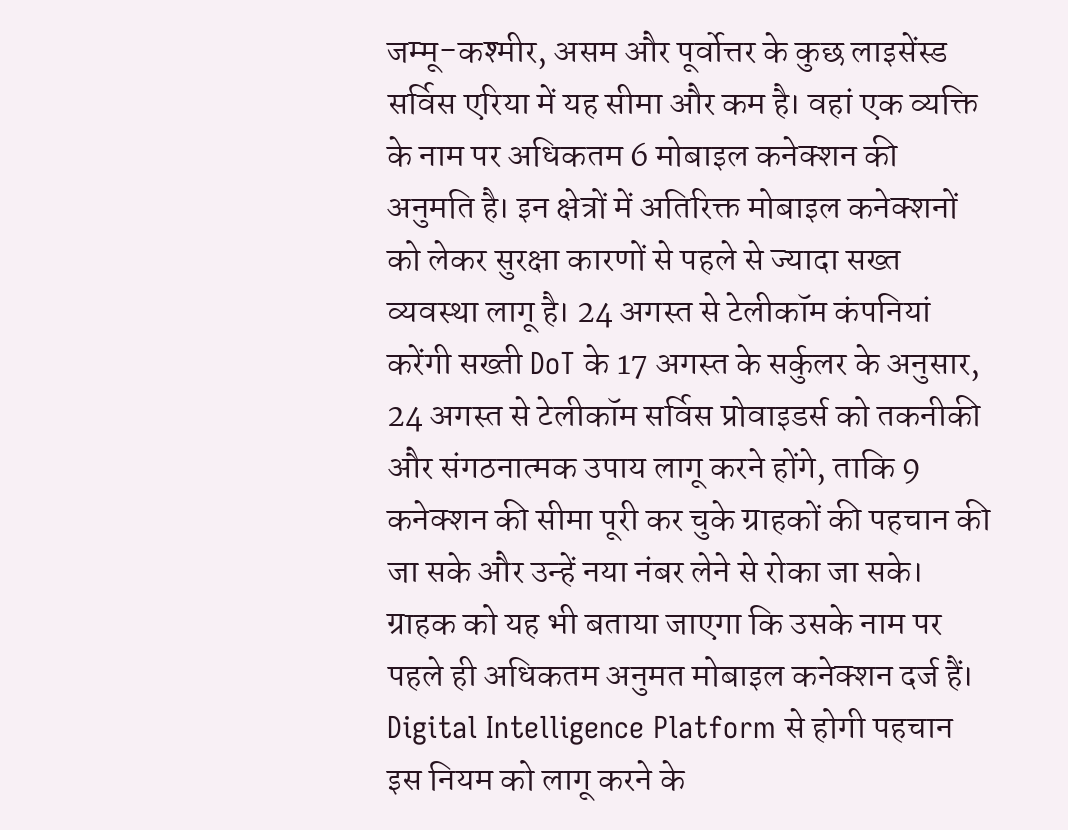जम्मू-कश्मीर, असम और पूर्वोत्तर के कुछ लाइसेंस्ड सर्विस एरिया में यह सीमा और कम है। वहां एक व्यक्ति के नाम पर अधिकतम 6 मोबाइल कनेक्शन की अनुमति है। इन क्षेत्रों में अतिरिक्त मोबाइल कनेक्शनों को लेकर सुरक्षा कारणों से पहले से ज्यादा सख्त व्यवस्था लागू है। 24 अगस्त से टेलीकॉम कंपनियां करेंगी सख्ती DoT के 17 अगस्त के सर्कुलर के अनुसार, 24 अगस्त से टेलीकॉम सर्विस प्रोवाइडर्स को तकनीकी और संगठनात्मक उपाय लागू करने होंगे, ताकि 9 कनेक्शन की सीमा पूरी कर चुके ग्राहकों की पहचान की जा सके और उन्हें नया नंबर लेने से रोका जा सके। ग्राहक को यह भी बताया जाएगा कि उसके नाम पर पहले ही अधिकतम अनुमत मोबाइल कनेक्शन दर्ज हैं। Digital Intelligence Platform से होगी पहचान इस नियम को लागू करने के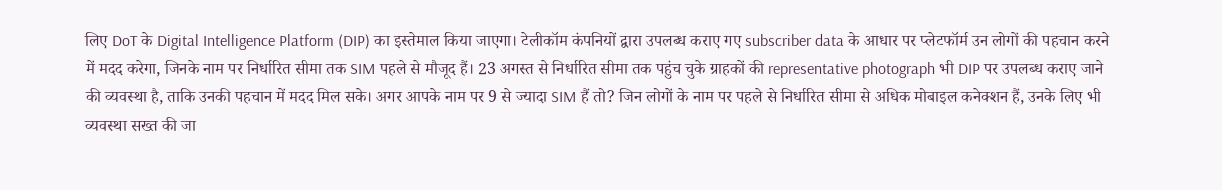लिए DoT के Digital Intelligence Platform (DIP) का इस्तेमाल किया जाएगा। टेलीकॉम कंपनियों द्वारा उपलब्ध कराए गए subscriber data के आधार पर प्लेटफॉर्म उन लोगों की पहचान करने में मदद करेगा, जिनके नाम पर निर्धारित सीमा तक SIM पहले से मौजूद हैं। 23 अगस्त से निर्धारित सीमा तक पहुंच चुके ग्राहकों की representative photograph भी DIP पर उपलब्ध कराए जाने की व्यवस्था है, ताकि उनकी पहचान में मदद मिल सके। अगर आपके नाम पर 9 से ज्यादा SIM हैं तो? जिन लोगों के नाम पर पहले से निर्धारित सीमा से अधिक मोबाइल कनेक्शन हैं, उनके लिए भी व्यवस्था सख्त की जा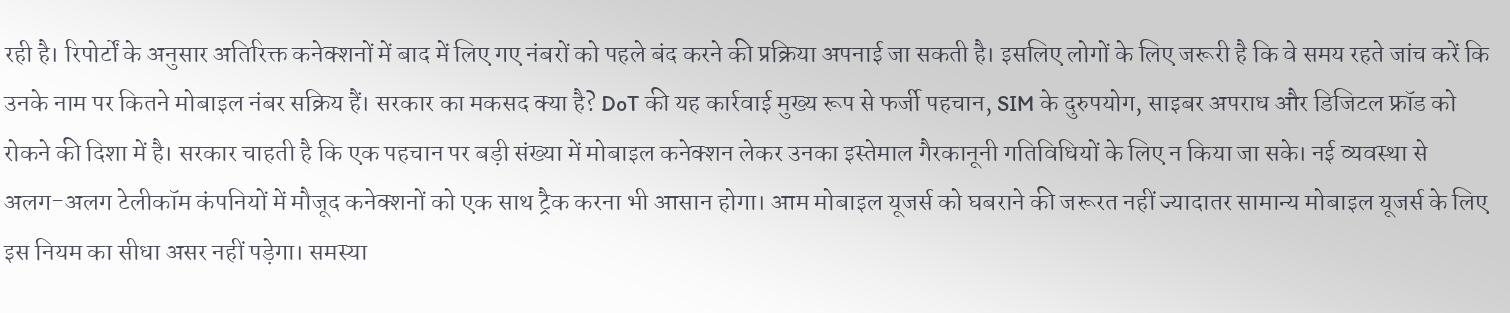रही है। रिपोर्टों के अनुसार अतिरिक्त कनेक्शनों में बाद में लिए गए नंबरों को पहले बंद करने की प्रक्रिया अपनाई जा सकती है। इसलिए लोगों के लिए जरूरी है कि वे समय रहते जांच करें कि उनके नाम पर कितने मोबाइल नंबर सक्रिय हैं। सरकार का मकसद क्या है? DoT की यह कार्रवाई मुख्य रूप से फर्जी पहचान, SIM के दुरुपयोग, साइबर अपराध और डिजिटल फ्रॉड को रोकने की दिशा में है। सरकार चाहती है कि एक पहचान पर बड़ी संख्या में मोबाइल कनेक्शन लेकर उनका इस्तेमाल गैरकानूनी गतिविधियों के लिए न किया जा सके। नई व्यवस्था से अलग-अलग टेलीकॉम कंपनियों में मौजूद कनेक्शनों को एक साथ ट्रैक करना भी आसान होगा। आम मोबाइल यूजर्स को घबराने की जरूरत नहीं ज्यादातर सामान्य मोबाइल यूजर्स के लिए इस नियम का सीधा असर नहीं पड़ेगा। समस्या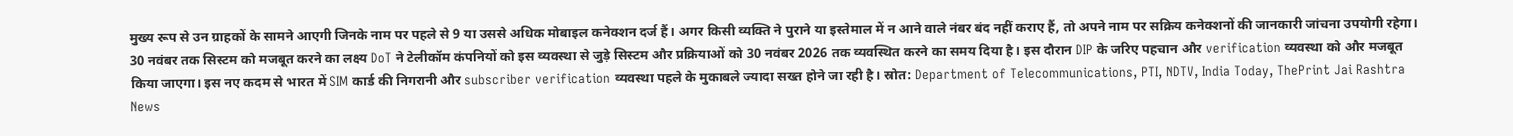मुख्य रूप से उन ग्राहकों के सामने आएगी जिनके नाम पर पहले से 9 या उससे अधिक मोबाइल कनेक्शन दर्ज हैं। अगर किसी व्यक्ति ने पुराने या इस्तेमाल में न आने वाले नंबर बंद नहीं कराए हैं, तो अपने नाम पर सक्रिय कनेक्शनों की जानकारी जांचना उपयोगी रहेगा। 30 नवंबर तक सिस्टम को मजबूत करने का लक्ष्य DoT ने टेलीकॉम कंपनियों को इस व्यवस्था से जुड़े सिस्टम और प्रक्रियाओं को 30 नवंबर 2026 तक व्यवस्थित करने का समय दिया है। इस दौरान DIP के जरिए पहचान और verification व्यवस्था को और मजबूत किया जाएगा। इस नए कदम से भारत में SIM कार्ड की निगरानी और subscriber verification व्यवस्था पहले के मुकाबले ज्यादा सख्त होने जा रही है। स्रोत: Department of Telecommunications, PTI, NDTV, India Today, ThePrint Jai Rashtra News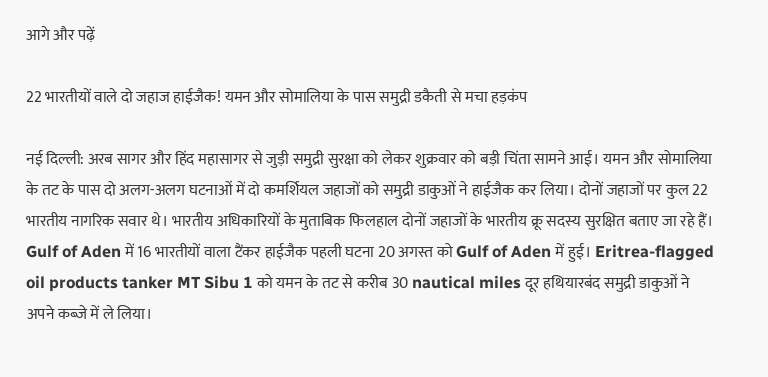आगे और पढ़ें

22 भारतीयों वाले दो जहाज हाईजैक! यमन और सोमालिया के पास समुद्री डकैती से मचा हड़कंप

नई दिल्ली: अरब सागर और हिंद महासागर से जुड़ी समुद्री सुरक्षा को लेकर शुक्रवार को बड़ी चिंता सामने आई। यमन और सोमालिया के तट के पास दो अलग-अलग घटनाओं में दो कमर्शियल जहाजों को समुद्री डाकुओं ने हाईजैक कर लिया। दोनों जहाजों पर कुल 22 भारतीय नागरिक सवार थे। भारतीय अधिकारियों के मुताबिक फिलहाल दोनों जहाजों के भारतीय क्रू सदस्य सुरक्षित बताए जा रहे हैं। Gulf of Aden में 16 भारतीयों वाला टैंकर हाईजैक पहली घटना 20 अगस्त को Gulf of Aden में हुई। Eritrea-flagged oil products tanker MT Sibu 1 को यमन के तट से करीब 30 nautical miles दूर हथियारबंद समुद्री डाकुओं ने अपने कब्जे में ले लिया।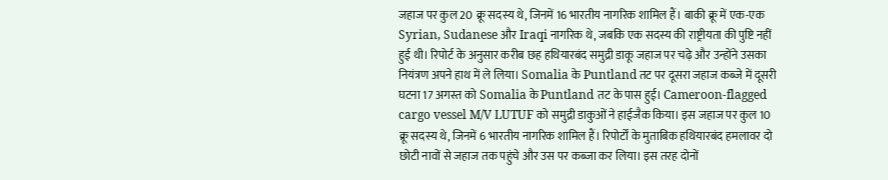जहाज पर कुल 20 क्रू सदस्य थे, जिनमें 16 भारतीय नागरिक शामिल हैं। बाकी क्रू में एक-एक Syrian, Sudanese और Iraqi नागरिक थे, जबकि एक सदस्य की राष्ट्रीयता की पुष्टि नहीं हुई थी। रिपोर्ट के अनुसार करीब छह हथियारबंद समुद्री डाकू जहाज पर चढ़े और उन्होंने उसका नियंत्रण अपने हाथ में ले लिया। Somalia के Puntland तट पर दूसरा जहाज कब्जे में दूसरी घटना 17 अगस्त को Somalia के Puntland तट के पास हुई। Cameroon-flagged cargo vessel M/V LUTUF को समुद्री डाकुओं ने हाईजैक किया। इस जहाज पर कुल 10 क्रू सदस्य थे, जिनमें 6 भारतीय नागरिक शामिल हैं। रिपोर्टों के मुताबिक हथियारबंद हमलावर दो छोटी नावों से जहाज तक पहुंचे और उस पर कब्जा कर लिया। इस तरह दोनों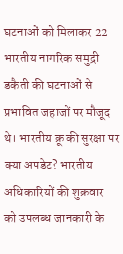घटनाओं को मिलाकर 22 भारतीय नागरिक समुद्री डकैती की घटनाओं से प्रभावित जहाजों पर मौजूद थे। भारतीय क्रू की सुरक्षा पर क्या अपडेट? भारतीय अधिकारियों की शुक्रवार को उपलब्ध जानकारी के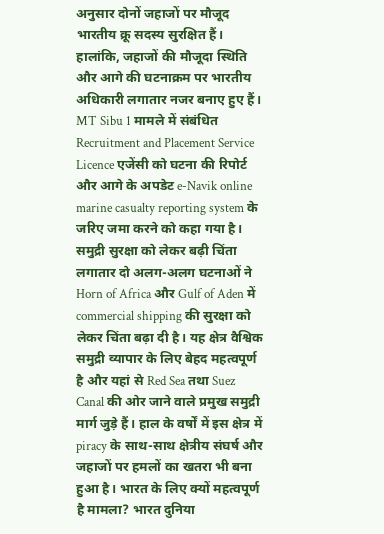अनुसार दोनों जहाजों पर मौजूद भारतीय क्रू सदस्य सुरक्षित हैं। हालांकि, जहाजों की मौजूदा स्थिति और आगे की घटनाक्रम पर भारतीय अधिकारी लगातार नजर बनाए हुए हैं। MT Sibu 1 मामले में संबंधित Recruitment and Placement Service Licence एजेंसी को घटना की रिपोर्ट और आगे के अपडेट e-Navik online marine casualty reporting system के जरिए जमा करने को कहा गया है। समुद्री सुरक्षा को लेकर बढ़ी चिंता लगातार दो अलग-अलग घटनाओं ने Horn of Africa और Gulf of Aden में commercial shipping की सुरक्षा को लेकर चिंता बढ़ा दी है। यह क्षेत्र वैश्विक समुद्री व्यापार के लिए बेहद महत्वपूर्ण है और यहां से Red Sea तथा Suez Canal की ओर जाने वाले प्रमुख समुद्री मार्ग जुड़े हैं। हाल के वर्षों में इस क्षेत्र में piracy के साथ-साथ क्षेत्रीय संघर्ष और जहाजों पर हमलों का खतरा भी बना हुआ है। भारत के लिए क्यों महत्वपूर्ण है मामला? भारत दुनिया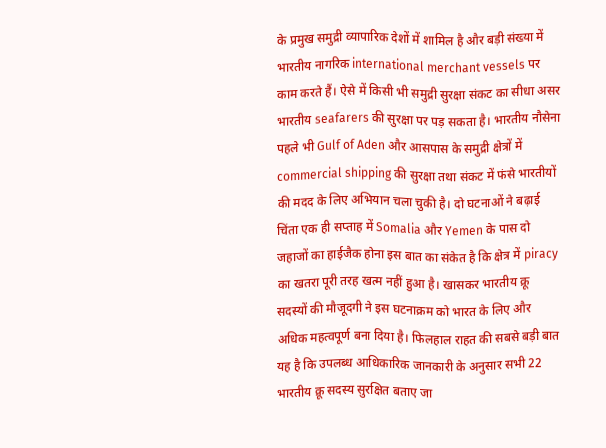के प्रमुख समुद्री व्यापारिक देशों में शामिल है और बड़ी संख्या में भारतीय नागरिक international merchant vessels पर काम करते हैं। ऐसे में किसी भी समुद्री सुरक्षा संकट का सीधा असर भारतीय seafarers की सुरक्षा पर पड़ सकता है। भारतीय नौसेना पहले भी Gulf of Aden और आसपास के समुद्री क्षेत्रों में commercial shipping की सुरक्षा तथा संकट में फंसे भारतीयों की मदद के लिए अभियान चला चुकी है। दो घटनाओं ने बढ़ाई चिंता एक ही सप्ताह में Somalia और Yemen के पास दो जहाजों का हाईजैक होना इस बात का संकेत है कि क्षेत्र में piracy का खतरा पूरी तरह खत्म नहीं हुआ है। खासकर भारतीय क्रू सदस्यों की मौजूदगी ने इस घटनाक्रम को भारत के लिए और अधिक महत्वपूर्ण बना दिया है। फिलहाल राहत की सबसे बड़ी बात यह है कि उपलब्ध आधिकारिक जानकारी के अनुसार सभी 22 भारतीय क्रू सदस्य सुरक्षित बताए जा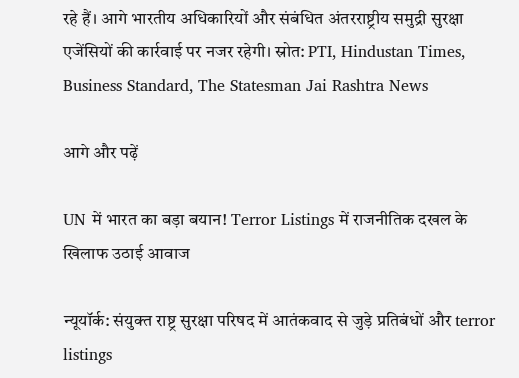रहे हैं। आगे भारतीय अधिकारियों और संबंधित अंतरराष्ट्रीय समुद्री सुरक्षा एजेंसियों की कार्रवाई पर नजर रहेगी। स्रोत: PTI, Hindustan Times, Business Standard, The Statesman Jai Rashtra News

आगे और पढ़ें

UN में भारत का बड़ा बयान! Terror Listings में राजनीतिक दखल के खिलाफ उठाई आवाज

न्यूयॉर्क: संयुक्त राष्ट्र सुरक्षा परिषद में आतंकवाद से जुड़े प्रतिबंधों और terror listings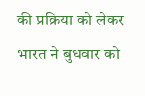की प्रक्रिया को लेकर भारत ने बुधवार को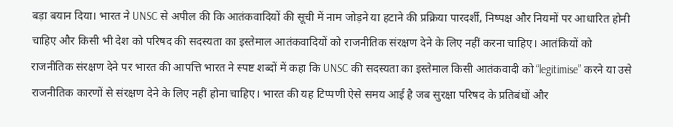बड़ा बयान दिया। भारत ने UNSC से अपील की कि आतंकवादियों की सूची में नाम जोड़ने या हटाने की प्रक्रिया पारदर्शी, निष्पक्ष और नियमों पर आधारित होनी चाहिए और किसी भी देश को परिषद की सदस्यता का इस्तेमाल आतंकवादियों को राजनीतिक संरक्षण देने के लिए नहीं करना चाहिए। आतंकियों को राजनीतिक संरक्षण देने पर भारत की आपत्ति भारत ने स्पष्ट शब्दों में कहा कि UNSC की सदस्यता का इस्तेमाल किसी आतंकवादी को “legitimise” करने या उसे राजनीतिक कारणों से संरक्षण देने के लिए नहीं होना चाहिए। भारत की यह टिप्पणी ऐसे समय आई है जब सुरक्षा परिषद के प्रतिबंधों और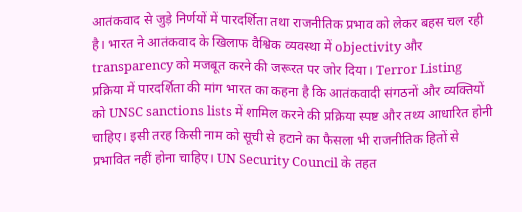आतंकवाद से जुड़े निर्णयों में पारदर्शिता तथा राजनीतिक प्रभाव को लेकर बहस चल रही है। भारत ने आतंकवाद के खिलाफ वैश्विक व्यवस्था में objectivity और transparency को मजबूत करने की जरूरत पर जोर दिया। Terror Listing प्रक्रिया में पारदर्शिता की मांग भारत का कहना है कि आतंकवादी संगठनों और व्यक्तियों को UNSC sanctions lists में शामिल करने की प्रक्रिया स्पष्ट और तथ्य आधारित होनी चाहिए। इसी तरह किसी नाम को सूची से हटाने का फैसला भी राजनीतिक हितों से प्रभावित नहीं होना चाहिए। UN Security Council के तहत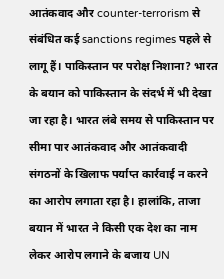आतंकवाद और counter-terrorism से संबंधित कई sanctions regimes पहले से लागू हैं। पाकिस्तान पर परोक्ष निशाना? भारत के बयान को पाकिस्तान के संदर्भ में भी देखा जा रहा है। भारत लंबे समय से पाकिस्तान पर सीमा पार आतंकवाद और आतंकवादी संगठनों के खिलाफ पर्याप्त कार्रवाई न करने का आरोप लगाता रहा है। हालांकि, ताजा बयान में भारत ने किसी एक देश का नाम लेकर आरोप लगाने के बजाय UN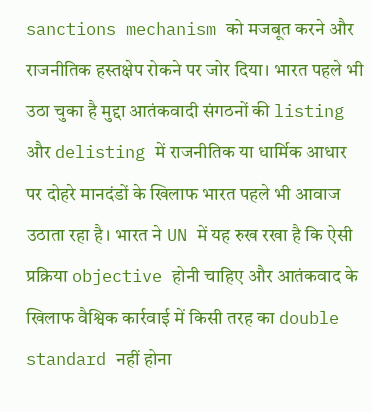sanctions mechanism को मजबूत करने और राजनीतिक हस्तक्षेप रोकने पर जोर दिया। भारत पहले भी उठा चुका है मुद्दा आतंकवादी संगठनों की listing और delisting में राजनीतिक या धार्मिक आधार पर दोहरे मानदंडों के खिलाफ भारत पहले भी आवाज उठाता रहा है। भारत ने UN में यह रुख रखा है कि ऐसी प्रक्रिया objective होनी चाहिए और आतंकवाद के खिलाफ वैश्विक कार्रवाई में किसी तरह का double standard नहीं होना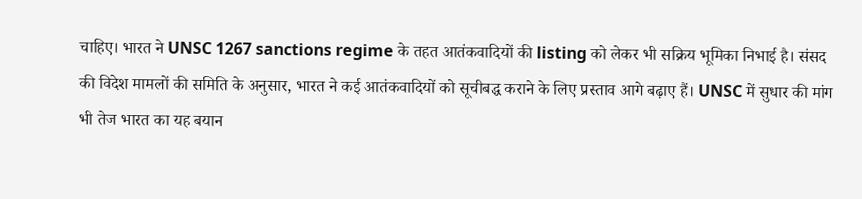चाहिए। भारत ने UNSC 1267 sanctions regime के तहत आतंकवादियों की listing को लेकर भी सक्रिय भूमिका निभाई है। संसद की विदेश मामलों की समिति के अनुसार, भारत ने कई आतंकवादियों को सूचीबद्ध कराने के लिए प्रस्ताव आगे बढ़ाए हैं। UNSC में सुधार की मांग भी तेज भारत का यह बयान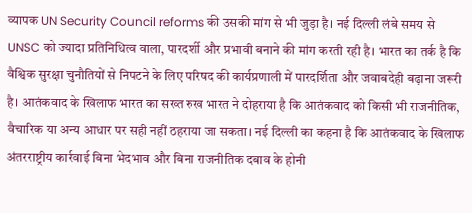व्यापक UN Security Council reforms की उसकी मांग से भी जुड़ा है। नई दिल्ली लंबे समय से UNSC को ज्यादा प्रतिनिधित्व वाला, पारदर्शी और प्रभावी बनाने की मांग करती रही है। भारत का तर्क है कि वैश्विक सुरक्षा चुनौतियों से निपटने के लिए परिषद की कार्यप्रणाली में पारदर्शिता और जवाबदेही बढ़ाना जरूरी है। आतंकवाद के खिलाफ भारत का सख्त रुख भारत ने दोहराया है कि आतंकवाद को किसी भी राजनीतिक, वैचारिक या अन्य आधार पर सही नहीं ठहराया जा सकता। नई दिल्ली का कहना है कि आतंकवाद के खिलाफ अंतरराष्ट्रीय कार्रवाई बिना भेदभाव और बिना राजनीतिक दबाव के होनी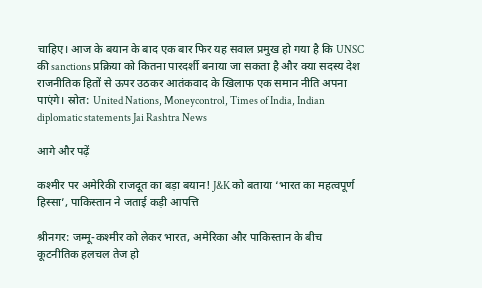चाहिए। आज के बयान के बाद एक बार फिर यह सवाल प्रमुख हो गया है कि UNSC की sanctions प्रक्रिया को कितना पारदर्शी बनाया जा सकता है और क्या सदस्य देश राजनीतिक हितों से ऊपर उठकर आतंकवाद के खिलाफ एक समान नीति अपना पाएंगे। स्रोत: United Nations, Moneycontrol, Times of India, Indian diplomatic statements Jai Rashtra News

आगे और पढ़ें

कश्मीर पर अमेरिकी राजदूत का बड़ा बयान! J&K को बताया ‘भारत का महत्वपूर्ण हिस्सा’, पाकिस्तान ने जताई कड़ी आपत्ति

श्रीनगर: जम्मू-कश्मीर को लेकर भारत, अमेरिका और पाकिस्तान के बीच कूटनीतिक हलचल तेज हो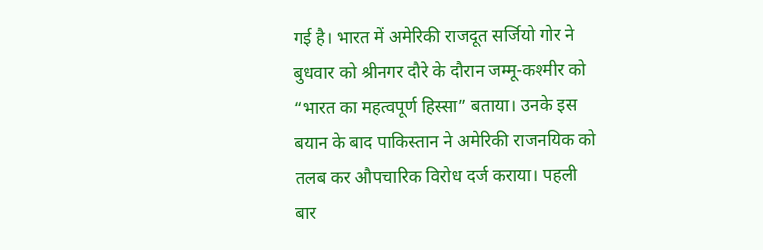गई है। भारत में अमेरिकी राजदूत सर्जियो गोर ने बुधवार को श्रीनगर दौरे के दौरान जम्मू-कश्मीर को “भारत का महत्वपूर्ण हिस्सा” बताया। उनके इस बयान के बाद पाकिस्तान ने अमेरिकी राजनयिक को तलब कर औपचारिक विरोध दर्ज कराया। पहली बार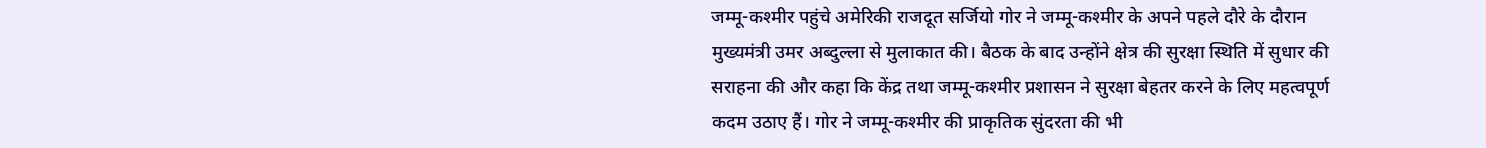जम्मू-कश्मीर पहुंचे अमेरिकी राजदूत सर्जियो गोर ने जम्मू-कश्मीर के अपने पहले दौरे के दौरान मुख्यमंत्री उमर अब्दुल्ला से मुलाकात की। बैठक के बाद उन्होंने क्षेत्र की सुरक्षा स्थिति में सुधार की सराहना की और कहा कि केंद्र तथा जम्मू-कश्मीर प्रशासन ने सुरक्षा बेहतर करने के लिए महत्वपूर्ण कदम उठाए हैं। गोर ने जम्मू-कश्मीर की प्राकृतिक सुंदरता की भी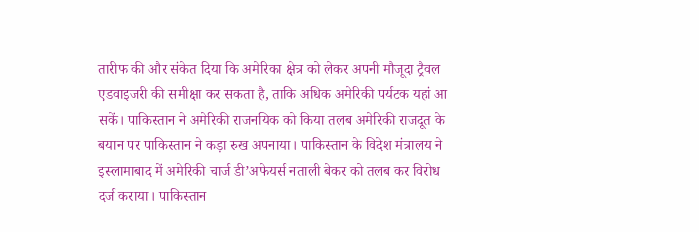तारीफ की और संकेत दिया कि अमेरिका क्षेत्र को लेकर अपनी मौजूदा ट्रैवल एडवाइजरी की समीक्षा कर सकता है, ताकि अधिक अमेरिकी पर्यटक यहां आ सकें। पाकिस्तान ने अमेरिकी राजनयिक को किया तलब अमेरिकी राजदूत के बयान पर पाकिस्तान ने कड़ा रुख अपनाया। पाकिस्तान के विदेश मंत्रालय ने इस्लामाबाद में अमेरिकी चार्ज डी’अफेयर्स नताली बेकर को तलब कर विरोध दर्ज कराया। पाकिस्तान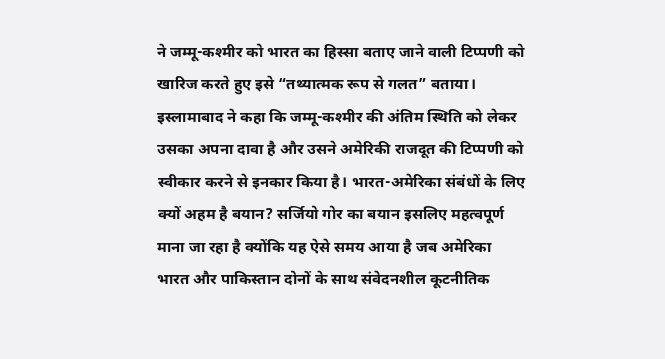ने जम्मू-कश्मीर को भारत का हिस्सा बताए जाने वाली टिप्पणी को खारिज करते हुए इसे “तथ्यात्मक रूप से गलत” बताया। इस्लामाबाद ने कहा कि जम्मू-कश्मीर की अंतिम स्थिति को लेकर उसका अपना दावा है और उसने अमेरिकी राजदूत की टिप्पणी को स्वीकार करने से इनकार किया है। भारत-अमेरिका संबंधों के लिए क्यों अहम है बयान? सर्जियो गोर का बयान इसलिए महत्वपूर्ण माना जा रहा है क्योंकि यह ऐसे समय आया है जब अमेरिका भारत और पाकिस्तान दोनों के साथ संवेदनशील कूटनीतिक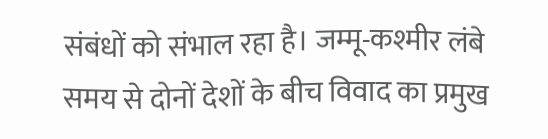संबंधों को संभाल रहा है। जम्मू-कश्मीर लंबे समय से दोनों देशों के बीच विवाद का प्रमुख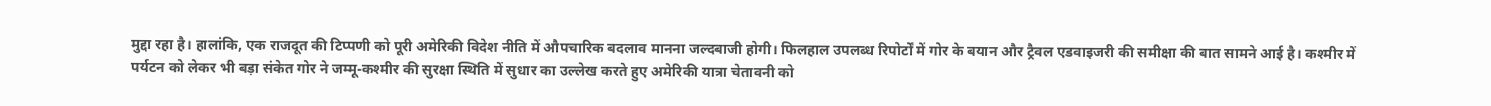मुद्दा रहा है। हालांकि, एक राजदूत की टिप्पणी को पूरी अमेरिकी विदेश नीति में औपचारिक बदलाव मानना जल्दबाजी होगी। फिलहाल उपलब्ध रिपोर्टों में गोर के बयान और ट्रैवल एडवाइजरी की समीक्षा की बात सामने आई है। कश्मीर में पर्यटन को लेकर भी बड़ा संकेत गोर ने जम्मू-कश्मीर की सुरक्षा स्थिति में सुधार का उल्लेख करते हुए अमेरिकी यात्रा चेतावनी को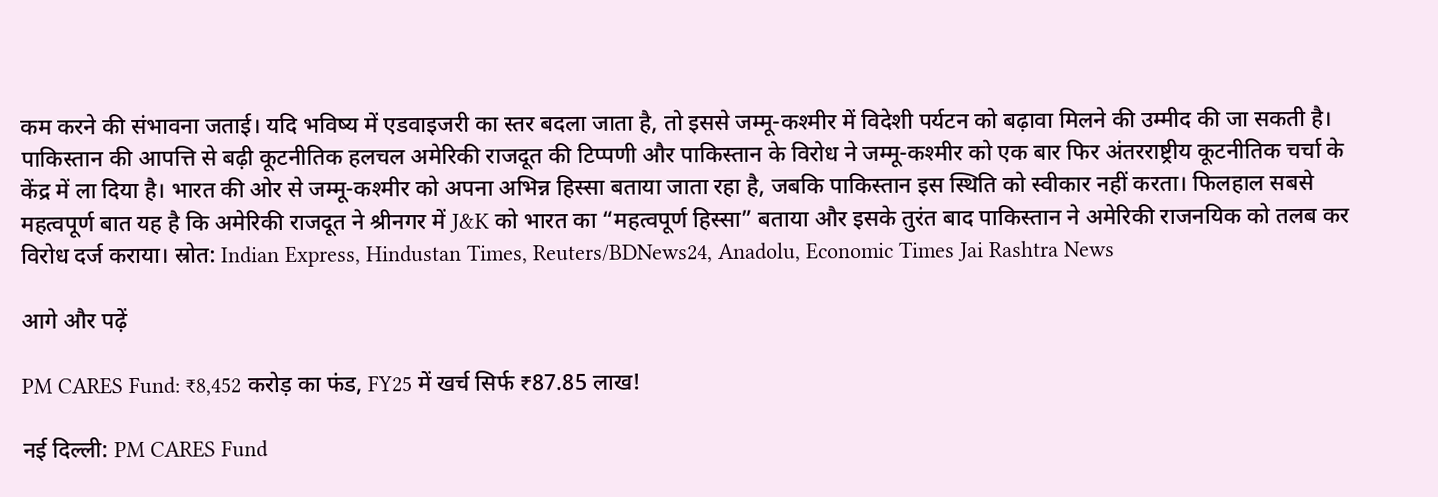कम करने की संभावना जताई। यदि भविष्य में एडवाइजरी का स्तर बदला जाता है, तो इससे जम्मू-कश्मीर में विदेशी पर्यटन को बढ़ावा मिलने की उम्मीद की जा सकती है। पाकिस्तान की आपत्ति से बढ़ी कूटनीतिक हलचल अमेरिकी राजदूत की टिप्पणी और पाकिस्तान के विरोध ने जम्मू-कश्मीर को एक बार फिर अंतरराष्ट्रीय कूटनीतिक चर्चा के केंद्र में ला दिया है। भारत की ओर से जम्मू-कश्मीर को अपना अभिन्न हिस्सा बताया जाता रहा है, जबकि पाकिस्तान इस स्थिति को स्वीकार नहीं करता। फिलहाल सबसे महत्वपूर्ण बात यह है कि अमेरिकी राजदूत ने श्रीनगर में J&K को भारत का “महत्वपूर्ण हिस्सा” बताया और इसके तुरंत बाद पाकिस्तान ने अमेरिकी राजनयिक को तलब कर विरोध दर्ज कराया। स्रोत: Indian Express, Hindustan Times, Reuters/BDNews24, Anadolu, Economic Times Jai Rashtra News

आगे और पढ़ें

PM CARES Fund: ₹8,452 करोड़ का फंड, FY25 में खर्च सिर्फ ₹87.85 लाख!

नई दिल्ली: PM CARES Fund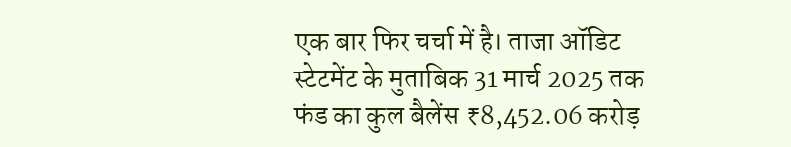एक बार फिर चर्चा में है। ताजा ऑडिट स्टेटमेंट के मुताबिक 31 मार्च 2025 तक फंड का कुल बैलेंस ₹8,452.06 करोड़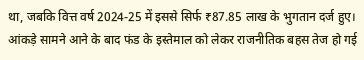था, जबकि वित्त वर्ष 2024-25 में इससे सिर्फ ₹87.85 लाख के भुगतान दर्ज हुए। आंकड़े सामने आने के बाद फंड के इस्तेमाल को लेकर राजनीतिक बहस तेज हो गई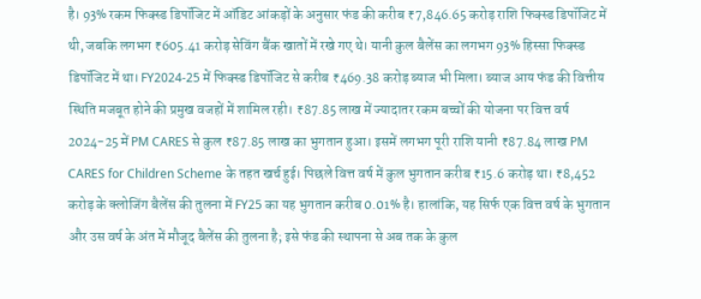है। 93% रकम फिक्स्ड डिपॉजिट में ऑडिट आंकड़ों के अनुसार फंड की करीब ₹7,846.65 करोड़ राशि फिक्स्ड डिपॉजिट में थी, जबकि लगभग ₹605.41 करोड़ सेविंग बैंक खातों में रखे गए थे। यानी कुल बैलेंस का लगभग 93% हिस्सा फिक्स्ड डिपॉजिट में था। FY2024-25 में फिक्स्ड डिपॉजिट से करीब ₹469.38 करोड़ ब्याज भी मिला। ब्याज आय फंड की वित्तीय स्थिति मजबूत होने की प्रमुख वजहों में शामिल रही। ₹87.85 लाख में ज्यादातर रकम बच्चों की योजना पर वित्त वर्ष 2024-25 में PM CARES से कुल ₹87.85 लाख का भुगतान हुआ। इसमें लगभग पूरी राशि यानी ₹87.84 लाख PM CARES for Children Scheme के तहत खर्च हुई। पिछले वित्त वर्ष में कुल भुगतान करीब ₹15.6 करोड़ था। ₹8,452 करोड़ के क्लोजिंग बैलेंस की तुलना में FY25 का यह भुगतान करीब 0.01% है। हालांकि, यह सिर्फ एक वित्त वर्ष के भुगतान और उस वर्ष के अंत में मौजूद बैलेंस की तुलना है; इसे फंड की स्थापना से अब तक के कुल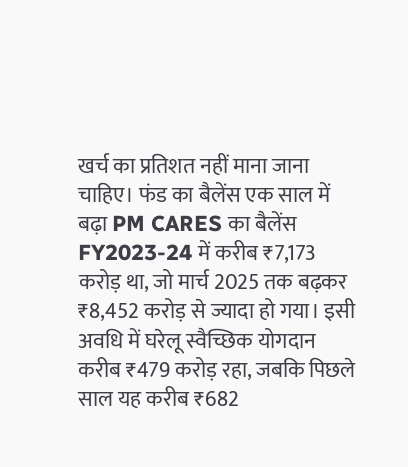खर्च का प्रतिशत नहीं माना जाना चाहिए। फंड का बैलेंस एक साल में बढ़ा PM CARES का बैलेंस FY2023-24 में करीब ₹7,173 करोड़ था, जो मार्च 2025 तक बढ़कर ₹8,452 करोड़ से ज्यादा हो गया। इसी अवधि में घरेलू स्वैच्छिक योगदान करीब ₹479 करोड़ रहा, जबकि पिछले साल यह करीब ₹682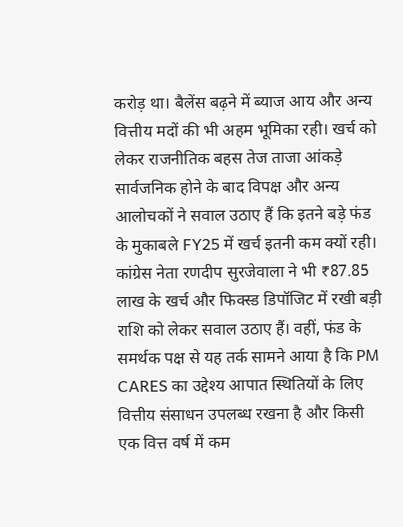करोड़ था। बैलेंस बढ़ने में ब्याज आय और अन्य वित्तीय मदों की भी अहम भूमिका रही। खर्च को लेकर राजनीतिक बहस तेज ताजा आंकड़े सार्वजनिक होने के बाद विपक्ष और अन्य आलोचकों ने सवाल उठाए हैं कि इतने बड़े फंड के मुकाबले FY25 में खर्च इतनी कम क्यों रही। कांग्रेस नेता रणदीप सुरजेवाला ने भी ₹87.85 लाख के खर्च और फिक्स्ड डिपॉजिट में रखी बड़ी राशि को लेकर सवाल उठाए हैं। वहीं, फंड के समर्थक पक्ष से यह तर्क सामने आया है कि PM CARES का उद्देश्य आपात स्थितियों के लिए वित्तीय संसाधन उपलब्ध रखना है और किसी एक वित्त वर्ष में कम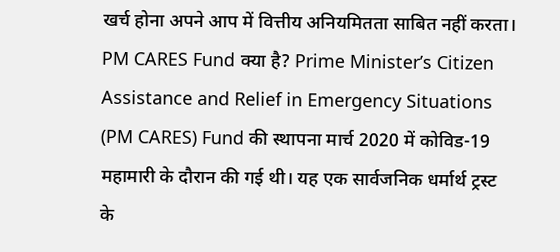खर्च होना अपने आप में वित्तीय अनियमितता साबित नहीं करता। PM CARES Fund क्या है? Prime Minister’s Citizen Assistance and Relief in Emergency Situations (PM CARES) Fund की स्थापना मार्च 2020 में कोविड-19 महामारी के दौरान की गई थी। यह एक सार्वजनिक धर्मार्थ ट्रस्ट के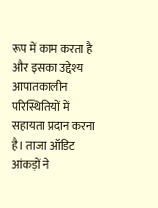रूप में काम करता है और इसका उद्देश्य आपातकालीन परिस्थितियों में सहायता प्रदान करना है। ताजा ऑडिट आंकड़ों ने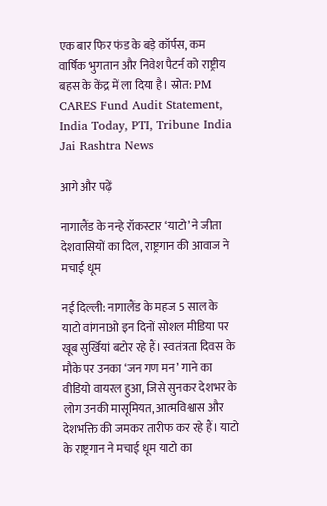एक बार फिर फंड के बड़े कॉर्पस, कम वार्षिक भुगतान और निवेश पैटर्न को राष्ट्रीय बहस के केंद्र में ला दिया है। स्रोत: PM CARES Fund Audit Statement, India Today, PTI, Tribune India Jai Rashtra News

आगे और पढ़ें

नागालैंड के नन्हे रॉकस्टार ‘याटो’ ने जीता देशवासियों का दिल, राष्ट्रगान की आवाज ने मचाई धूम

नई दिल्ली: नागालैंड के महज 5 साल के याटो वांगनाओ इन दिनों सोशल मीडिया पर खूब सुर्खियां बटोर रहे हैं। स्वतंत्रता दिवस के मौके पर उनका ‘जन गण मन’ गाने का वीडियो वायरल हुआ, जिसे सुनकर देशभर के लोग उनकी मासूमियत, आत्मविश्वास और देशभक्ति की जमकर तारीफ कर रहे हैं। याटो के राष्ट्रगान ने मचाई धूम याटो का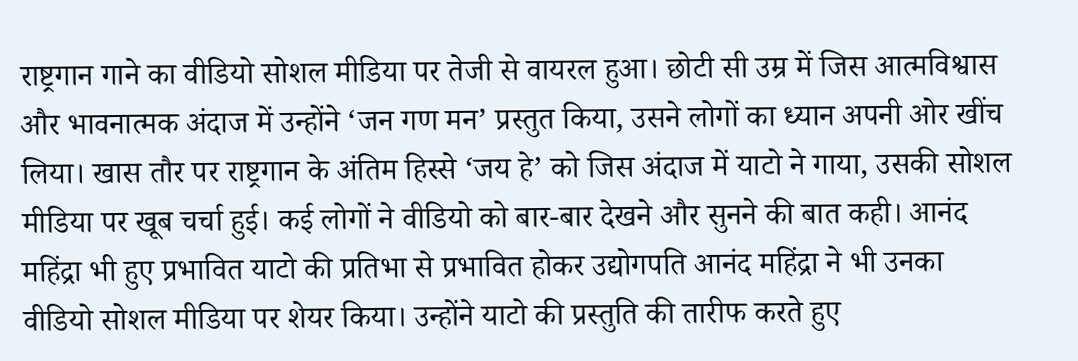राष्ट्रगान गाने का वीडियो सोशल मीडिया पर तेजी से वायरल हुआ। छोटी सी उम्र में जिस आत्मविश्वास और भावनात्मक अंदाज में उन्होंने ‘जन गण मन’ प्रस्तुत किया, उसने लोगों का ध्यान अपनी ओर खींच लिया। खास तौर पर राष्ट्रगान के अंतिम हिस्से ‘जय हे’ को जिस अंदाज में याटो ने गाया, उसकी सोशल मीडिया पर खूब चर्चा हुई। कई लोगों ने वीडियो को बार-बार देखने और सुनने की बात कही। आनंद महिंद्रा भी हुए प्रभावित याटो की प्रतिभा से प्रभावित होकर उद्योगपति आनंद महिंद्रा ने भी उनका वीडियो सोशल मीडिया पर शेयर किया। उन्होंने याटो की प्रस्तुति की तारीफ करते हुए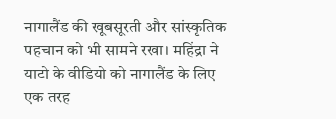नागालैंड की खूबसूरती और सांस्कृतिक पहचान को भी सामने रखा। महिंद्रा ने याटो के वीडियो को नागालैंड के लिए एक तरह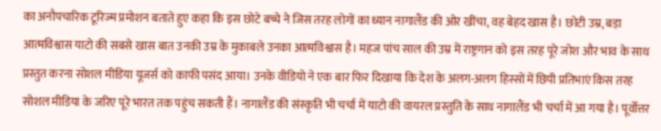का अनौपचारिक टूरिज्म प्रमोशन बताते हुए कहा कि इस छोटे बच्चे ने जिस तरह लोगों का ध्यान नागालैंड की ओर खींचा, वह बेहद खास है। छोटी उम्र, बड़ा आत्मविश्वास याटो की सबसे खास बात उनकी उम्र के मुकाबले उनका आत्मविश्वास है। महज पांच साल की उम्र में राष्ट्रगान को इस तरह पूरे जोश और भाव के साथ प्रस्तुत करना सोशल मीडिया यूजर्स को काफी पसंद आया। उनके वीडियो ने एक बार फिर दिखाया कि देश के अलग-अलग हिस्सों में छिपी प्रतिभाएं किस तरह सोशल मीडिया के जरिए पूरे भारत तक पहुंच सकती हैं। नागालैंड की संस्कृति भी चर्चा में याटो की वायरल प्रस्तुति के साथ नागालैंड भी चर्चा में आ गया है। पूर्वोत्तर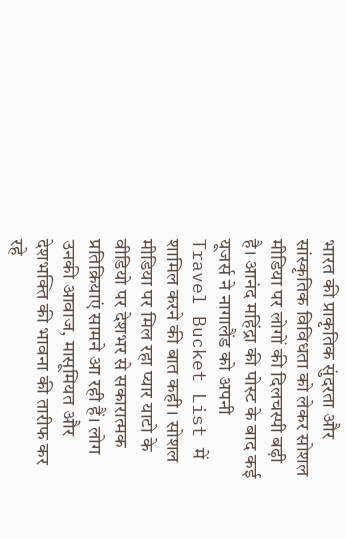भारत की प्राकृतिक सुंदरता और सांस्कृतिक विविधता को लेकर सोशल मीडिया पर लोगों की दिलचस्पी बढ़ी है। आनंद महिंद्रा की पोस्ट के बाद कई यूजर्स ने नागालैंड को अपनी Travel Bucket List में शामिल करने की बात कही। सोशल मीडिया पर मिल रहा प्यार याटो के वीडियो पर देशभर से सकारात्मक प्रतिक्रियाएं सामने आ रही हैं। लोग उनकी आवाज, मासूमियत और देशभक्ति की भावना की तारीफ कर रहे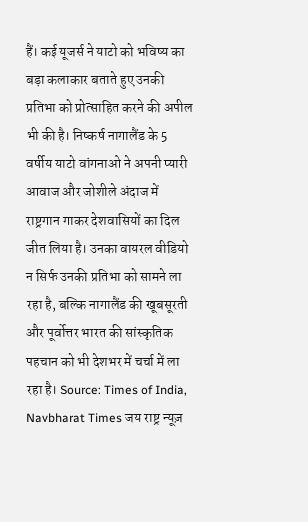हैं। कई यूजर्स ने याटो को भविष्य का बड़ा कलाकार बताते हुए उनकी प्रतिभा को प्रोत्साहित करने की अपील भी की है। निष्कर्ष नागालैंड के 5 वर्षीय याटो वांगनाओ ने अपनी प्यारी आवाज और जोशीले अंदाज में राष्ट्रगान गाकर देशवासियों का दिल जीत लिया है। उनका वायरल वीडियो न सिर्फ उनकी प्रतिभा को सामने ला रहा है, बल्कि नागालैंड की खूबसूरती और पूर्वोत्तर भारत की सांस्कृतिक पहचान को भी देशभर में चर्चा में ला रहा है। Source: Times of India, Navbharat Times जय राष्ट्र न्यूज़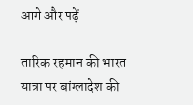आगे और पढ़ें

तारिक रहमान की भारत यात्रा पर बांग्लादेश की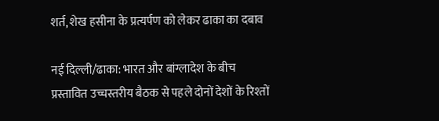शर्त, शेख हसीना के प्रत्यर्पण को लेकर ढाका का दबाव

नई दिल्ली/ढाका: भारत और बांग्लादेश के बीच प्रस्तावित उच्चस्तरीय बैठक से पहले दोनों देशों के रिश्तों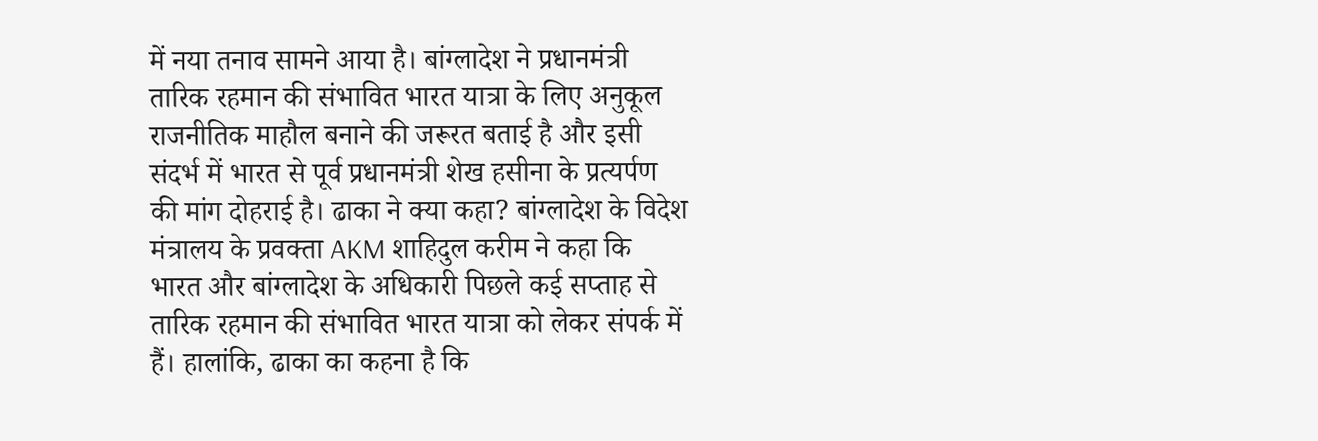में नया तनाव सामने आया है। बांग्लादेश ने प्रधानमंत्री तारिक रहमान की संभावित भारत यात्रा के लिए अनुकूल राजनीतिक माहौल बनाने की जरूरत बताई है और इसी संदर्भ में भारत से पूर्व प्रधानमंत्री शेख हसीना के प्रत्यर्पण की मांग दोहराई है। ढाका ने क्या कहा? बांग्लादेश के विदेश मंत्रालय के प्रवक्ता AKM शाहिदुल करीम ने कहा कि भारत और बांग्लादेश के अधिकारी पिछले कई सप्ताह से तारिक रहमान की संभावित भारत यात्रा को लेकर संपर्क में हैं। हालांकि, ढाका का कहना है कि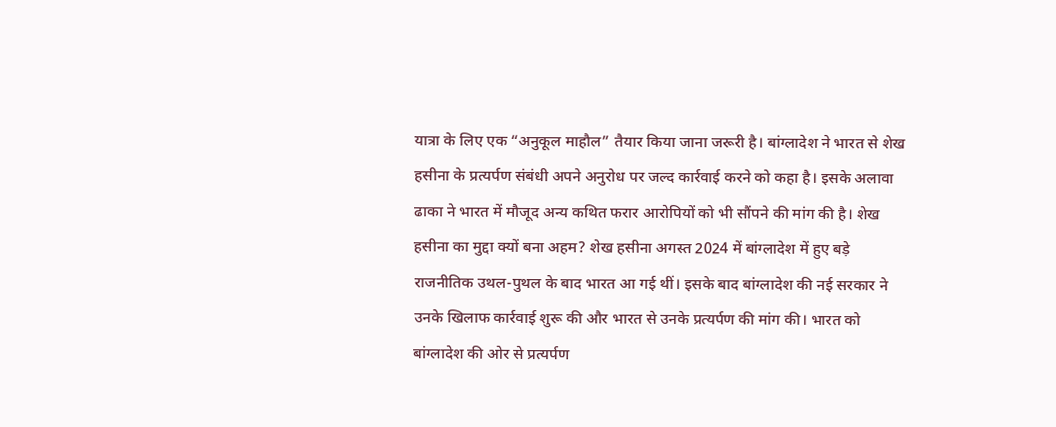यात्रा के लिए एक “अनुकूल माहौल” तैयार किया जाना जरूरी है। बांग्लादेश ने भारत से शेख हसीना के प्रत्यर्पण संबंधी अपने अनुरोध पर जल्द कार्रवाई करने को कहा है। इसके अलावा ढाका ने भारत में मौजूद अन्य कथित फरार आरोपियों को भी सौंपने की मांग की है। शेख हसीना का मुद्दा क्यों बना अहम? शेख हसीना अगस्त 2024 में बांग्लादेश में हुए बड़े राजनीतिक उथल-पुथल के बाद भारत आ गई थीं। इसके बाद बांग्लादेश की नई सरकार ने उनके खिलाफ कार्रवाई शुरू की और भारत से उनके प्रत्यर्पण की मांग की। भारत को बांग्लादेश की ओर से प्रत्यर्पण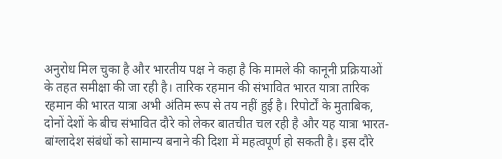अनुरोध मिल चुका है और भारतीय पक्ष ने कहा है कि मामले की कानूनी प्रक्रियाओं के तहत समीक्षा की जा रही है। तारिक रहमान की संभावित भारत यात्रा तारिक रहमान की भारत यात्रा अभी अंतिम रूप से तय नहीं हुई है। रिपोर्टों के मुताबिक, दोनों देशों के बीच संभावित दौरे को लेकर बातचीत चल रही है और यह यात्रा भारत-बांग्लादेश संबंधों को सामान्य बनाने की दिशा में महत्वपूर्ण हो सकती है। इस दौरे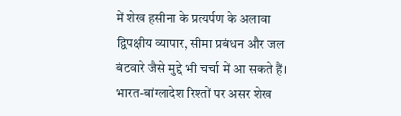में शेख हसीना के प्रत्यर्पण के अलावा द्विपक्षीय व्यापार, सीमा प्रबंधन और जल बंटवारे जैसे मुद्दे भी चर्चा में आ सकते हैं। भारत-बांग्लादेश रिश्तों पर असर शेख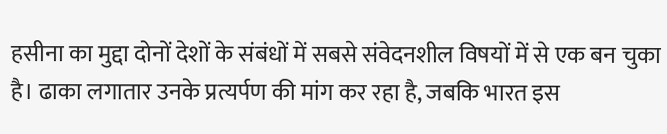हसीना का मुद्दा दोनों देशों के संबंधों में सबसे संवेदनशील विषयों में से एक बन चुका है। ढाका लगातार उनके प्रत्यर्पण की मांग कर रहा है, जबकि भारत इस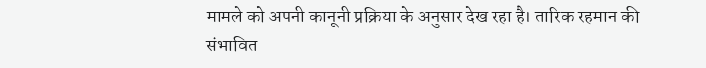मामले को अपनी कानूनी प्रक्रिया के अनुसार देख रहा है। तारिक रहमान की संभावित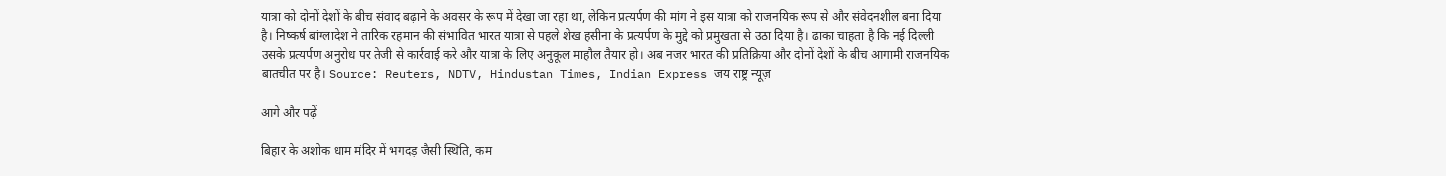यात्रा को दोनों देशों के बीच संवाद बढ़ाने के अवसर के रूप में देखा जा रहा था, लेकिन प्रत्यर्पण की मांग ने इस यात्रा को राजनयिक रूप से और संवेदनशील बना दिया है। निष्कर्ष बांग्लादेश ने तारिक रहमान की संभावित भारत यात्रा से पहले शेख हसीना के प्रत्यर्पण के मुद्दे को प्रमुखता से उठा दिया है। ढाका चाहता है कि नई दिल्ली उसके प्रत्यर्पण अनुरोध पर तेजी से कार्रवाई करे और यात्रा के लिए अनुकूल माहौल तैयार हो। अब नजर भारत की प्रतिक्रिया और दोनों देशों के बीच आगामी राजनयिक बातचीत पर है। Source: Reuters, NDTV, Hindustan Times, Indian Express जय राष्ट्र न्यूज़

आगे और पढ़ें

बिहार के अशोक धाम मंदिर में भगदड़ जैसी स्थिति, कम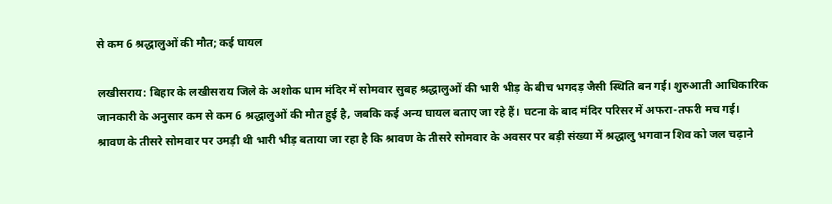से कम 6 श्रद्धालुओं की मौत; कई घायल

लखीसराय: बिहार के लखीसराय जिले के अशोक धाम मंदिर में सोमवार सुबह श्रद्धालुओं की भारी भीड़ के बीच भगदड़ जैसी स्थिति बन गई। शुरुआती आधिकारिक जानकारी के अनुसार कम से कम 6 श्रद्धालुओं की मौत हुई है, जबकि कई अन्य घायल बताए जा रहे हैं। घटना के बाद मंदिर परिसर में अफरा-तफरी मच गई। श्रावण के तीसरे सोमवार पर उमड़ी थी भारी भीड़ बताया जा रहा है कि श्रावण के तीसरे सोमवार के अवसर पर बड़ी संख्या में श्रद्धालु भगवान शिव को जल चढ़ाने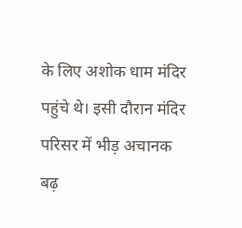के लिए अशोक धाम मंदिर पहुंचे थे। इसी दौरान मंदिर परिसर में भीड़ अचानक बढ़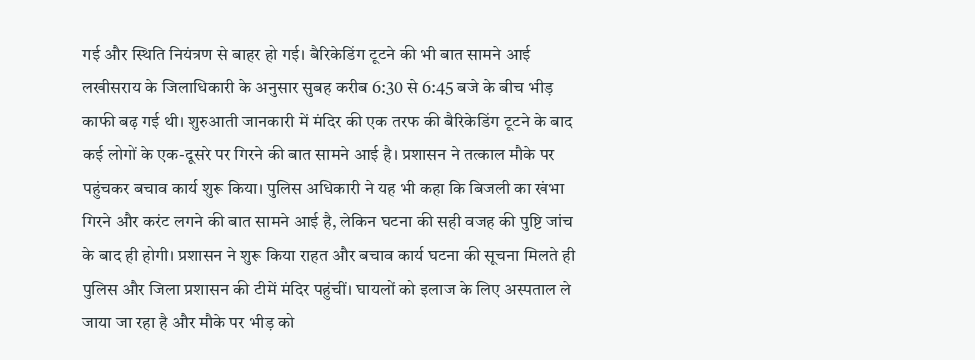गई और स्थिति नियंत्रण से बाहर हो गई। बैरिकेडिंग टूटने की भी बात सामने आई लखीसराय के जिलाधिकारी के अनुसार सुबह करीब 6:30 से 6:45 बजे के बीच भीड़ काफी बढ़ गई थी। शुरुआती जानकारी में मंदिर की एक तरफ की बैरिकेडिंग टूटने के बाद कई लोगों के एक-दूसरे पर गिरने की बात सामने आई है। प्रशासन ने तत्काल मौके पर पहुंचकर बचाव कार्य शुरू किया। पुलिस अधिकारी ने यह भी कहा कि बिजली का खंभा गिरने और करंट लगने की बात सामने आई है, लेकिन घटना की सही वजह की पुष्टि जांच के बाद ही होगी। प्रशासन ने शुरू किया राहत और बचाव कार्य घटना की सूचना मिलते ही पुलिस और जिला प्रशासन की टीमें मंदिर पहुंचीं। घायलों को इलाज के लिए अस्पताल ले जाया जा रहा है और मौके पर भीड़ को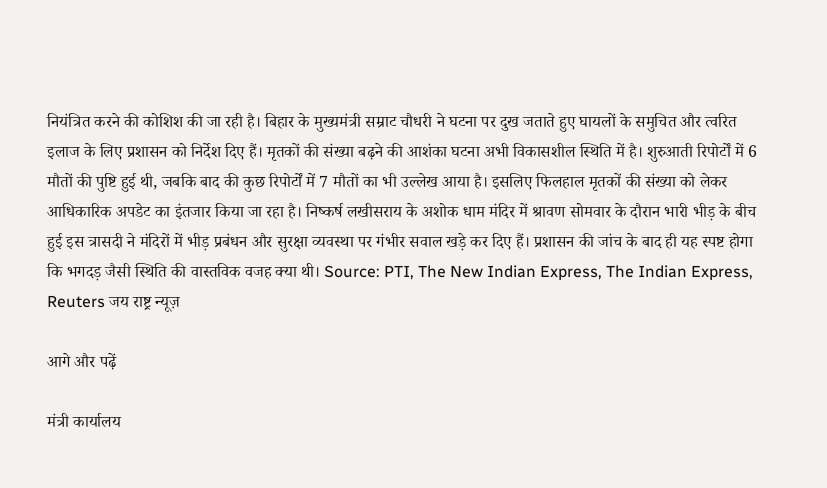नियंत्रित करने की कोशिश की जा रही है। बिहार के मुख्यमंत्री सम्राट चौधरी ने घटना पर दुख जताते हुए घायलों के समुचित और त्वरित इलाज के लिए प्रशासन को निर्देश दिए हैं। मृतकों की संख्या बढ़ने की आशंका घटना अभी विकासशील स्थिति में है। शुरुआती रिपोर्टों में 6 मौतों की पुष्टि हुई थी, जबकि बाद की कुछ रिपोर्टों में 7 मौतों का भी उल्लेख आया है। इसलिए फिलहाल मृतकों की संख्या को लेकर आधिकारिक अपडेट का इंतजार किया जा रहा है। निष्कर्ष लखीसराय के अशोक धाम मंदिर में श्रावण सोमवार के दौरान भारी भीड़ के बीच हुई इस त्रासदी ने मंदिरों में भीड़ प्रबंधन और सुरक्षा व्यवस्था पर गंभीर सवाल खड़े कर दिए हैं। प्रशासन की जांच के बाद ही यह स्पष्ट होगा कि भगदड़ जैसी स्थिति की वास्तविक वजह क्या थी। Source: PTI, The New Indian Express, The Indian Express, Reuters जय राष्ट्र न्यूज़

आगे और पढ़ें

मंत्री कार्यालय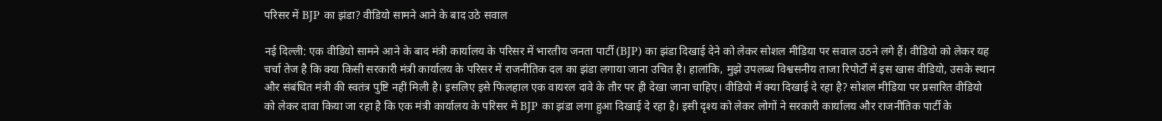परिसर में BJP का झंडा? वीडियो सामने आने के बाद उठे सवाल

नई दिल्ली: एक वीडियो सामने आने के बाद मंत्री कार्यालय के परिसर में भारतीय जनता पार्टी (BJP) का झंडा दिखाई देने को लेकर सोशल मीडिया पर सवाल उठने लगे हैं। वीडियो को लेकर यह चर्चा तेज है कि क्या किसी सरकारी मंत्री कार्यालय के परिसर में राजनीतिक दल का झंडा लगाया जाना उचित है। हालांकि, मुझे उपलब्ध विश्वसनीय ताजा रिपोर्टों में इस खास वीडियो, उसके स्थान और संबंधित मंत्री की स्वतंत्र पुष्टि नहीं मिली है। इसलिए इसे फिलहाल एक वायरल दावे के तौर पर ही देखा जाना चाहिए। वीडियो में क्या दिखाई दे रहा है? सोशल मीडिया पर प्रसारित वीडियो को लेकर दावा किया जा रहा है कि एक मंत्री कार्यालय के परिसर में BJP का झंडा लगा हुआ दिखाई दे रहा है। इसी दृश्य को लेकर लोगों ने सरकारी कार्यालय और राजनीतिक पार्टी के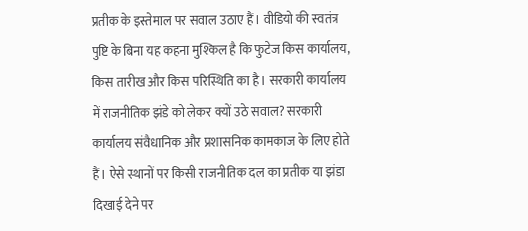प्रतीक के इस्तेमाल पर सवाल उठाए हैं। वीडियो की स्वतंत्र पुष्टि के बिना यह कहना मुश्किल है कि फुटेज किस कार्यालय, किस तारीख और किस परिस्थिति का है। सरकारी कार्यालय में राजनीतिक झंडे को लेकर क्यों उठे सवाल? सरकारी कार्यालय संवैधानिक और प्रशासनिक कामकाज के लिए होते हैं। ऐसे स्थानों पर किसी राजनीतिक दल का प्रतीक या झंडा दिखाई देने पर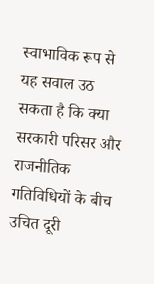स्वाभाविक रूप से यह सवाल उठ सकता है कि क्या सरकारी परिसर और राजनीतिक गतिविधियों के बीच उचित दूरी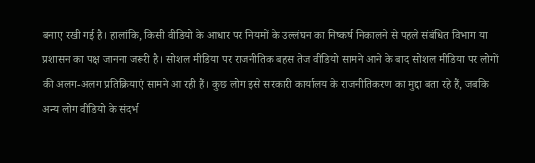बनाए रखी गई है। हालांकि, किसी वीडियो के आधार पर नियमों के उल्लंघन का निष्कर्ष निकालने से पहले संबंधित विभाग या प्रशासन का पक्ष जानना जरूरी है। सोशल मीडिया पर राजनीतिक बहस तेज वीडियो सामने आने के बाद सोशल मीडिया पर लोगों की अलग-अलग प्रतिक्रियाएं सामने आ रही हैं। कुछ लोग इसे सरकारी कार्यालय के राजनीतिकरण का मुद्दा बता रहे हैं, जबकि अन्य लोग वीडियो के संदर्भ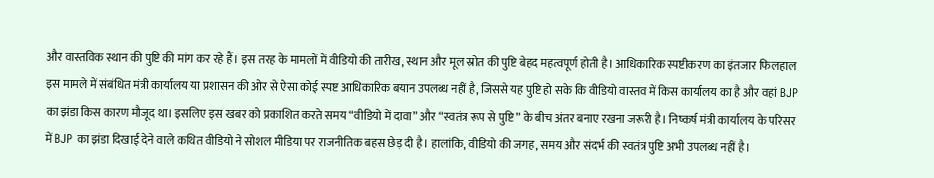और वास्तविक स्थान की पुष्टि की मांग कर रहे हैं। इस तरह के मामलों में वीडियो की तारीख, स्थान और मूल स्रोत की पुष्टि बेहद महत्वपूर्ण होती है। आधिकारिक स्पष्टीकरण का इंतजार फिलहाल इस मामले में संबंधित मंत्री कार्यालय या प्रशासन की ओर से ऐसा कोई स्पष्ट आधिकारिक बयान उपलब्ध नहीं है, जिससे यह पुष्टि हो सके कि वीडियो वास्तव में किस कार्यालय का है और वहां BJP का झंडा किस कारण मौजूद था। इसलिए इस खबर को प्रकाशित करते समय “वीडियो में दावा” और “स्वतंत्र रूप से पुष्टि” के बीच अंतर बनाए रखना जरूरी है। निष्कर्ष मंत्री कार्यालय के परिसर में BJP का झंडा दिखाई देने वाले कथित वीडियो ने सोशल मीडिया पर राजनीतिक बहस छेड़ दी है। हालांकि, वीडियो की जगह, समय और संदर्भ की स्वतंत्र पुष्टि अभी उपलब्ध नहीं है।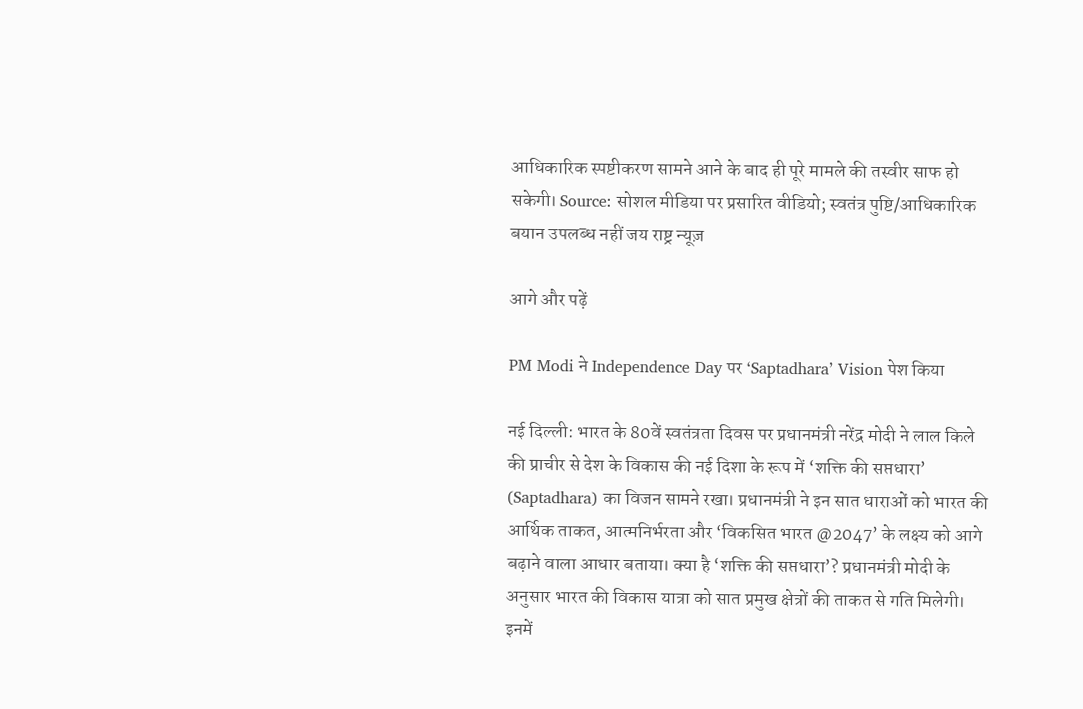आधिकारिक स्पष्टीकरण सामने आने के बाद ही पूरे मामले की तस्वीर साफ हो सकेगी। Source: सोशल मीडिया पर प्रसारित वीडियो; स्वतंत्र पुष्टि/आधिकारिक बयान उपलब्ध नहीं जय राष्ट्र न्यूज़

आगे और पढ़ें

PM Modi ने Independence Day पर ‘Saptadhara’ Vision पेश किया

नई दिल्ली: भारत के 80वें स्वतंत्रता दिवस पर प्रधानमंत्री नरेंद्र मोदी ने लाल किले की प्राचीर से देश के विकास की नई दिशा के रूप में ‘शक्ति की सप्तधारा’ (Saptadhara) का विजन सामने रखा। प्रधानमंत्री ने इन सात धाराओं को भारत की आर्थिक ताकत, आत्मनिर्भरता और ‘विकसित भारत @2047’ के लक्ष्य को आगे बढ़ाने वाला आधार बताया। क्या है ‘शक्ति की सप्तधारा’? प्रधानमंत्री मोदी के अनुसार भारत की विकास यात्रा को सात प्रमुख क्षेत्रों की ताकत से गति मिलेगी। इनमें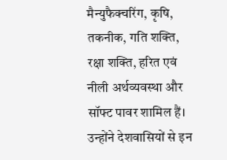मैन्युफैक्चरिंग, कृषि, तकनीक, गति शक्ति, रक्षा शक्ति, हरित एवं नीली अर्थव्यवस्था और सॉफ्ट पावर शामिल हैं। उन्होंने देशवासियों से इन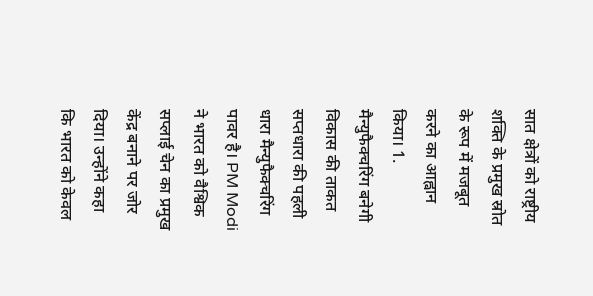सात क्षेत्रों को राष्ट्रीय शक्ति के प्रमुख स्रोत के रूप में मजबूत करने का आह्वान किया। 1. मैन्युफैक्चरिंग बनेगी विकास की ताकत सप्तधारा की पहली धारा मैन्युफैक्चरिंग पावर है। PM Modi ने भारत को वैश्विक सप्लाई चेन का प्रमुख केंद्र बनाने पर जोर दिया। उन्होंने कहा कि भारत को केवल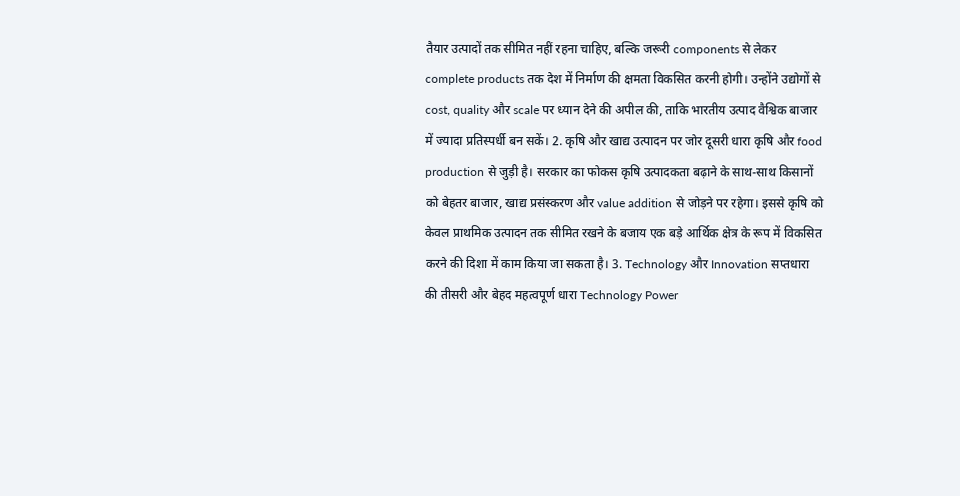तैयार उत्पादों तक सीमित नहीं रहना चाहिए, बल्कि जरूरी components से लेकर complete products तक देश में निर्माण की क्षमता विकसित करनी होगी। उन्होंने उद्योगों से cost, quality और scale पर ध्यान देने की अपील की, ताकि भारतीय उत्पाद वैश्विक बाजार में ज्यादा प्रतिस्पर्धी बन सकें। 2. कृषि और खाद्य उत्पादन पर जोर दूसरी धारा कृषि और food production से जुड़ी है। सरकार का फोकस कृषि उत्पादकता बढ़ाने के साथ-साथ किसानों को बेहतर बाजार, खाद्य प्रसंस्करण और value addition से जोड़ने पर रहेगा। इससे कृषि को केवल प्राथमिक उत्पादन तक सीमित रखने के बजाय एक बड़े आर्थिक क्षेत्र के रूप में विकसित करने की दिशा में काम किया जा सकता है। 3. Technology और Innovation सप्तधारा की तीसरी और बेहद महत्वपूर्ण धारा Technology Power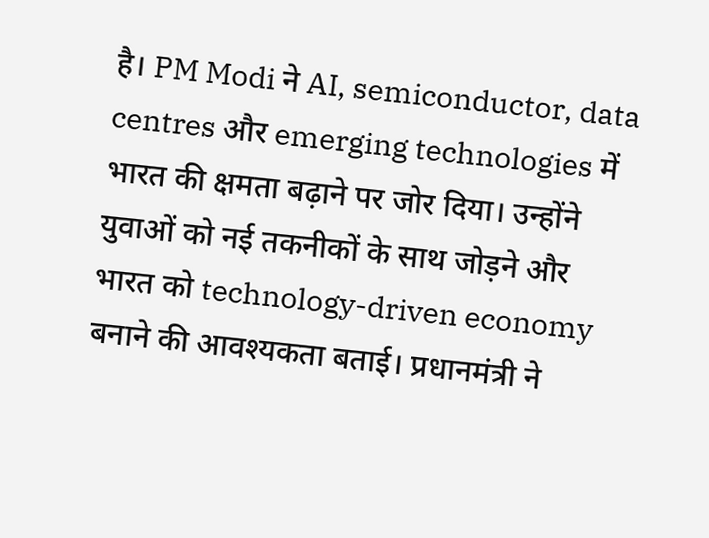है। PM Modi ने AI, semiconductor, data centres और emerging technologies में भारत की क्षमता बढ़ाने पर जोर दिया। उन्होंने युवाओं को नई तकनीकों के साथ जोड़ने और भारत को technology-driven economy बनाने की आवश्यकता बताई। प्रधानमंत्री ने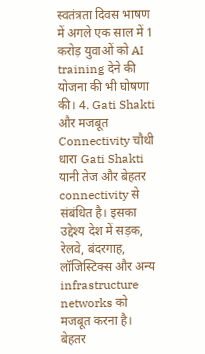स्वतंत्रता दिवस भाषण में अगले एक साल में 1 करोड़ युवाओं को AI training देने की योजना की भी घोषणा की। 4. Gati Shakti और मजबूत Connectivity चौथी धारा Gati Shakti यानी तेज और बेहतर connectivity से संबंधित है। इसका उद्देश्य देश में सड़क, रेलवे, बंदरगाह, लॉजिस्टिक्स और अन्य infrastructure networks को मजबूत करना है। बेहतर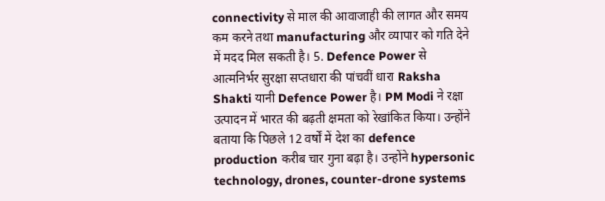connectivity से माल की आवाजाही की लागत और समय कम करने तथा manufacturing और व्यापार को गति देने में मदद मिल सकती है। 5. Defence Power से आत्मनिर्भर सुरक्षा सप्तधारा की पांचवीं धारा Raksha Shakti यानी Defence Power है। PM Modi ने रक्षा उत्पादन में भारत की बढ़ती क्षमता को रेखांकित किया। उन्होंने बताया कि पिछले 12 वर्षों में देश का defence production करीब चार गुना बढ़ा है। उन्होंने hypersonic technology, drones, counter-drone systems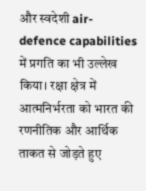और स्वदेशी air-defence capabilities में प्रगति का भी उल्लेख किया। रक्षा क्षेत्र में आत्मनिर्भरता को भारत की रणनीतिक और आर्थिक ताकत से जोड़ते हुए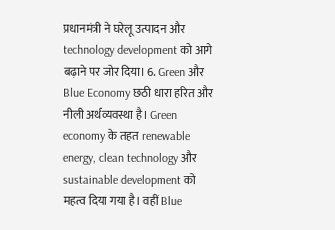प्रधानमंत्री ने घरेलू उत्पादन और technology development को आगे बढ़ाने पर जोर दिया। 6. Green और Blue Economy छठी धारा हरित और नीली अर्थव्यवस्था है। Green economy के तहत renewable energy, clean technology और sustainable development को महत्व दिया गया है। वहीं Blue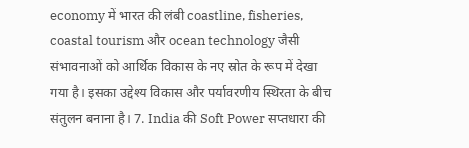economy में भारत की लंबी coastline, fisheries, coastal tourism और ocean technology जैसी संभावनाओं को आर्थिक विकास के नए स्रोत के रूप में देखा गया है। इसका उद्देश्य विकास और पर्यावरणीय स्थिरता के बीच संतुलन बनाना है। 7. India की Soft Power सप्तधारा की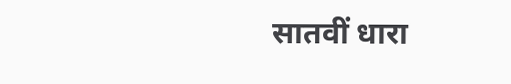सातवीं धारा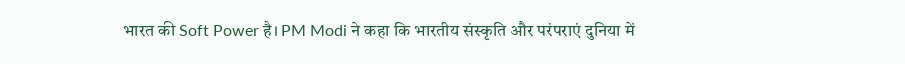भारत की Soft Power है। PM Modi ने कहा कि भारतीय संस्कृति और परंपराएं दुनिया में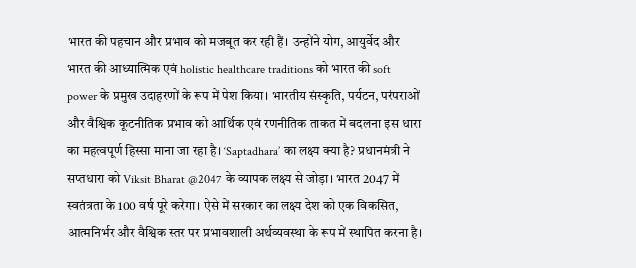भारत की पहचान और प्रभाव को मजबूत कर रही हैं। उन्होंने योग, आयुर्वेद और भारत की आध्यात्मिक एवं holistic healthcare traditions को भारत की soft power के प्रमुख उदाहरणों के रूप में पेश किया। भारतीय संस्कृति, पर्यटन, परंपराओं और वैश्विक कूटनीतिक प्रभाव को आर्थिक एवं रणनीतिक ताकत में बदलना इस धारा का महत्वपूर्ण हिस्सा माना जा रहा है। ‘Saptadhara’ का लक्ष्य क्या है? प्रधानमंत्री ने सप्तधारा को Viksit Bharat @2047 के व्यापक लक्ष्य से जोड़ा। भारत 2047 में स्वतंत्रता के 100 वर्ष पूरे करेगा। ऐसे में सरकार का लक्ष्य देश को एक विकसित, आत्मनिर्भर और वैश्विक स्तर पर प्रभावशाली अर्थव्यवस्था के रूप में स्थापित करना है।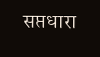सप्तधारा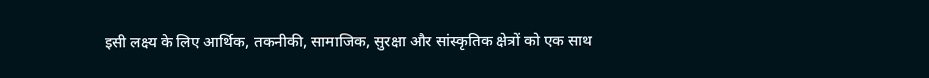इसी लक्ष्य के लिए आर्थिक, तकनीकी, सामाजिक, सुरक्षा और सांस्कृतिक क्षेत्रों को एक साथ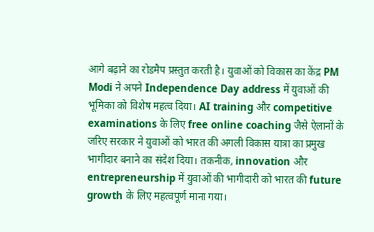आगे बढ़ाने का रोडमैप प्रस्तुत करती है। युवाओं को विकास का केंद्र PM Modi ने अपने Independence Day address में युवाओं की भूमिका को विशेष महत्व दिया। AI training और competitive examinations के लिए free online coaching जैसे ऐलानों के जरिए सरकार ने युवाओं को भारत की अगली विकास यात्रा का प्रमुख भागीदार बनाने का संदेश दिया। तकनीक, innovation और entrepreneurship में युवाओं की भागीदारी को भारत की future growth के लिए महत्वपूर्ण माना गया।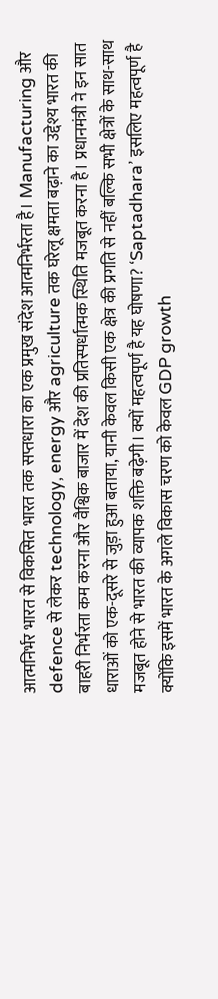आत्मनिर्भर भारत से विकसित भारत तक सप्तधारा का एक प्रमुख संदेश आत्मनिर्भरता है। Manufacturing और defence से लेकर technology, energy और agriculture तक घरेलू क्षमता बढ़ाने का उद्देश्य भारत की बाहरी निर्भरता कम करना और वैश्विक बाजार में देश की प्रतिस्पर्धात्मक स्थिति मजबूत करना है। प्रधानमंत्री ने इन सात धाराओं को एक-दूसरे से जुड़ा हुआ बताया, यानी केवल किसी एक क्षेत्र की प्रगति से नहीं बल्कि सभी क्षेत्रों के साथ-साथ मजबूत होने से भारत की व्यापक शक्ति बढ़ेगी। क्यों महत्वपूर्ण है यह घोषणा? ‘Saptadhara’ इसलिए महत्वपूर्ण है क्योंकि इसमें भारत के अगले विकास चरण को केवल GDP growth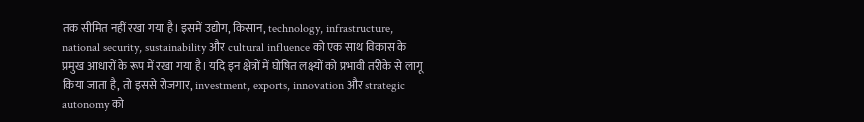तक सीमित नहीं रखा गया है। इसमें उद्योग, किसान, technology, infrastructure, national security, sustainability और cultural influence को एक साथ विकास के प्रमुख आधारों के रूप में रखा गया है। यदि इन क्षेत्रों में घोषित लक्ष्यों को प्रभावी तरीके से लागू किया जाता है, तो इससे रोजगार, investment, exports, innovation और strategic autonomy को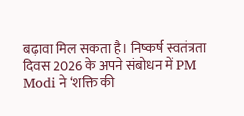बढ़ावा मिल सकता है। निष्कर्ष स्वतंत्रता दिवस 2026 के अपने संबोधन में PM Modi ने ‘शक्ति की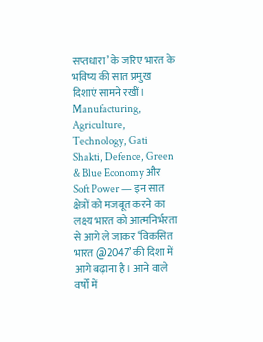सप्तधारा’ के जरिए भारत के भविष्य की सात प्रमुख दिशाएं सामने रखीं। Manufacturing, Agriculture, Technology, Gati Shakti, Defence, Green & Blue Economy और Soft Power — इन सात क्षेत्रों को मजबूत करने का लक्ष्य भारत को आत्मनिर्भरता से आगे ले जाकर ‘विकसित भारत @2047’ की दिशा में आगे बढ़ाना है। आने वाले वर्षों में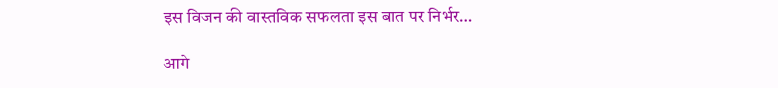इस विजन की वास्तविक सफलता इस बात पर निर्भर…

आगे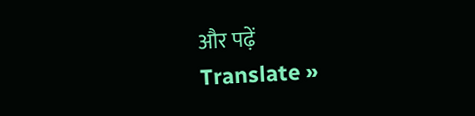और पढ़ें
Translate »